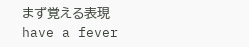まず覚える表現
have a fever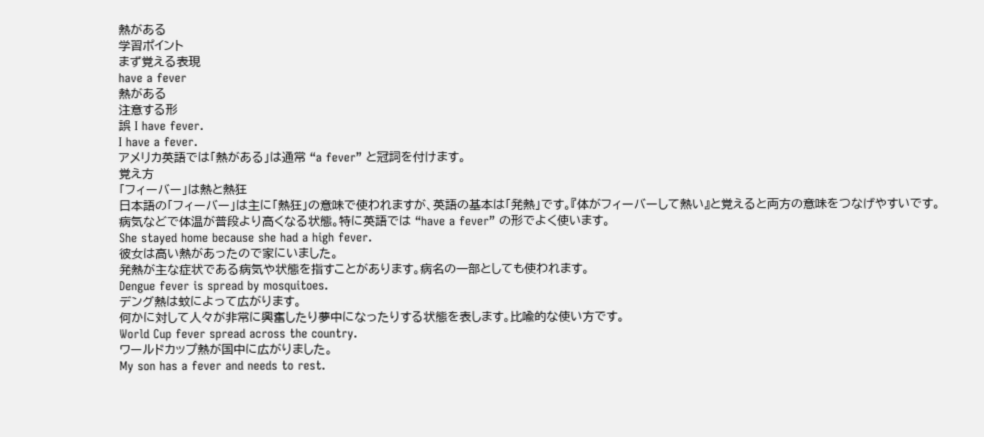熱がある
学習ポイント
まず覚える表現
have a fever
熱がある
注意する形
誤 I have fever.
I have a fever.
アメリカ英語では「熱がある」は通常 “a fever” と冠詞を付けます。
覚え方
「フィーバー」は熱と熱狂
日本語の「フィーバー」は主に「熱狂」の意味で使われますが、英語の基本は「発熱」です。『体がフィーバーして熱い』と覚えると両方の意味をつなげやすいです。
病気などで体温が普段より高くなる状態。特に英語では “have a fever” の形でよく使います。
She stayed home because she had a high fever.
彼女は高い熱があったので家にいました。
発熱が主な症状である病気や状態を指すことがあります。病名の一部としても使われます。
Dengue fever is spread by mosquitoes.
デング熱は蚊によって広がります。
何かに対して人々が非常に興奮したり夢中になったりする状態を表します。比喩的な使い方です。
World Cup fever spread across the country.
ワールドカップ熱が国中に広がりました。
My son has a fever and needs to rest.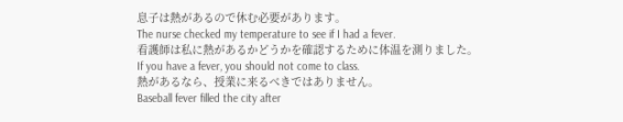息子は熱があるので休む必要があります。
The nurse checked my temperature to see if I had a fever.
看護師は私に熱があるかどうかを確認するために体温を測りました。
If you have a fever, you should not come to class.
熱があるなら、授業に来るべきではありません。
Baseball fever filled the city after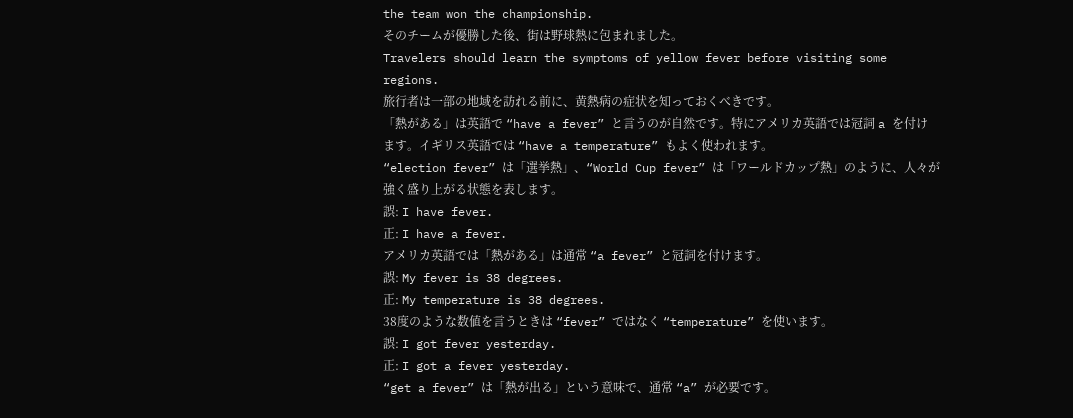the team won the championship.
そのチームが優勝した後、街は野球熱に包まれました。
Travelers should learn the symptoms of yellow fever before visiting some regions.
旅行者は一部の地域を訪れる前に、黄熱病の症状を知っておくべきです。
「熱がある」は英語で “have a fever” と言うのが自然です。特にアメリカ英語では冠詞 a を付けます。イギリス英語では “have a temperature” もよく使われます。
“election fever” は「選挙熱」、“World Cup fever” は「ワールドカップ熱」のように、人々が強く盛り上がる状態を表します。
誤: I have fever.
正: I have a fever.
アメリカ英語では「熱がある」は通常 “a fever” と冠詞を付けます。
誤: My fever is 38 degrees.
正: My temperature is 38 degrees.
38度のような数値を言うときは “fever” ではなく “temperature” を使います。
誤: I got fever yesterday.
正: I got a fever yesterday.
“get a fever” は「熱が出る」という意味で、通常 “a” が必要です。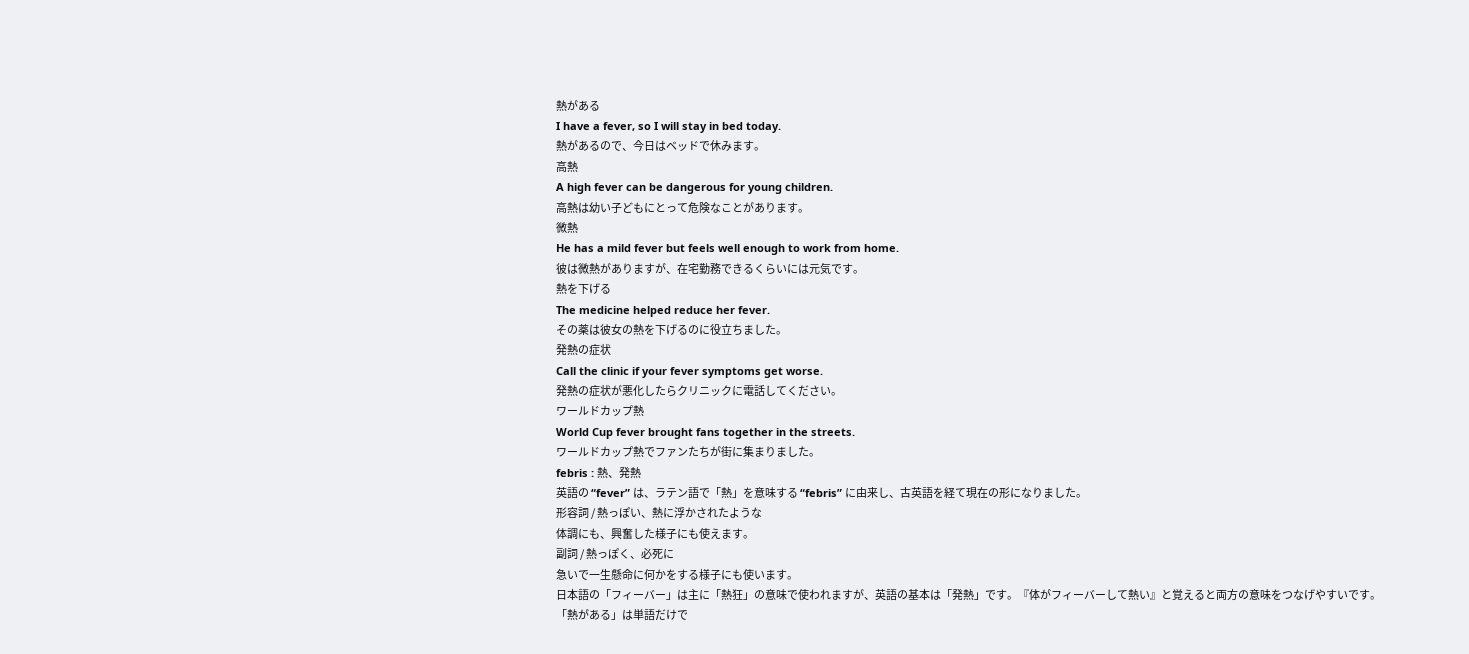熱がある
I have a fever, so I will stay in bed today.
熱があるので、今日はベッドで休みます。
高熱
A high fever can be dangerous for young children.
高熱は幼い子どもにとって危険なことがあります。
微熱
He has a mild fever but feels well enough to work from home.
彼は微熱がありますが、在宅勤務できるくらいには元気です。
熱を下げる
The medicine helped reduce her fever.
その薬は彼女の熱を下げるのに役立ちました。
発熱の症状
Call the clinic if your fever symptoms get worse.
発熱の症状が悪化したらクリニックに電話してください。
ワールドカップ熱
World Cup fever brought fans together in the streets.
ワールドカップ熱でファンたちが街に集まりました。
febris : 熱、発熱
英語の “fever” は、ラテン語で「熱」を意味する “febris” に由来し、古英語を経て現在の形になりました。
形容詞 / 熱っぽい、熱に浮かされたような
体調にも、興奮した様子にも使えます。
副詞 / 熱っぽく、必死に
急いで一生懸命に何かをする様子にも使います。
日本語の「フィーバー」は主に「熱狂」の意味で使われますが、英語の基本は「発熱」です。『体がフィーバーして熱い』と覚えると両方の意味をつなげやすいです。
「熱がある」は単語だけで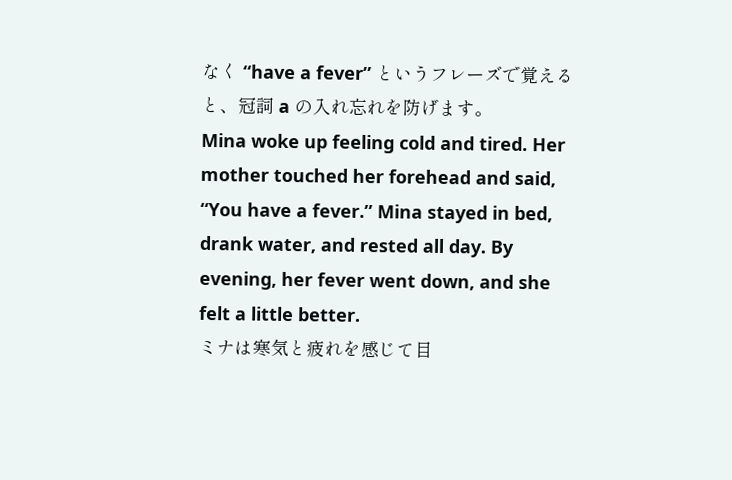なく “have a fever” というフレーズで覚えると、冠詞 a の入れ忘れを防げます。
Mina woke up feeling cold and tired. Her mother touched her forehead and said, “You have a fever.” Mina stayed in bed, drank water, and rested all day. By evening, her fever went down, and she felt a little better.
ミナは寒気と疲れを感じて目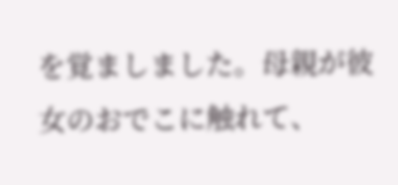を覚ましました。母親が彼女のおでこに触れて、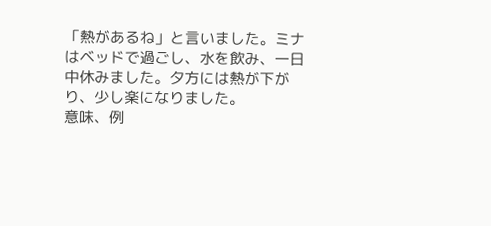「熱があるね」と言いました。ミナはベッドで過ごし、水を飲み、一日中休みました。夕方には熱が下がり、少し楽になりました。
意味、例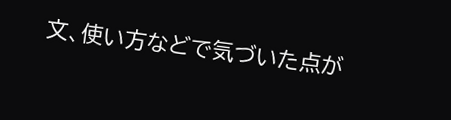文、使い方などで気づいた点が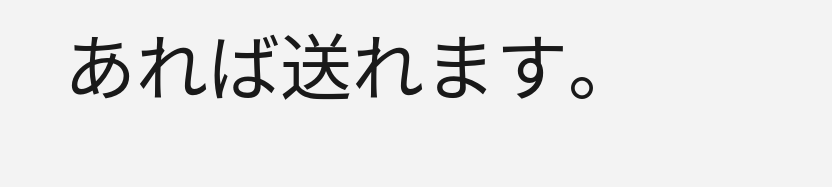あれば送れます。